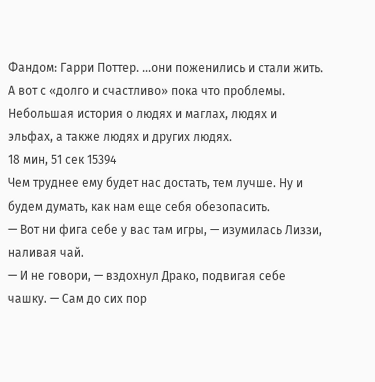Фандом: Гарри Поттер. …они поженились и стали жить. А вот с «долго и счастливо» пока что проблемы. Небольшая история о людях и маглах, людях и эльфах, а также людях и других людях.
18 мин, 51 сек 15394
Чем труднее ему будет нас достать, тем лучше. Ну и будем думать, как нам еще себя обезопасить.
— Вот ни фига себе у вас там игры, — изумилась Лиззи, наливая чай.
— И не говори, — вздохнул Драко, подвигая себе чашку. — Сам до сих пор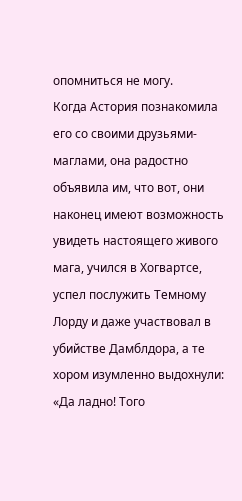опомниться не могу.
Когда Астория познакомила его со своими друзьями-маглами, она радостно объявила им, что вот, они наконец имеют возможность увидеть настоящего живого мага, учился в Хогвартсе, успел послужить Темному Лорду и даже участвовал в убийстве Дамблдора, а те хором изумленно выдохнули: «Да ладно! Того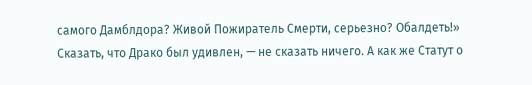самого Дамблдора? Живой Пожиратель Смерти, серьезно? Обалдеть!»
Сказать, что Драко был удивлен, — не сказать ничего. А как же Статут о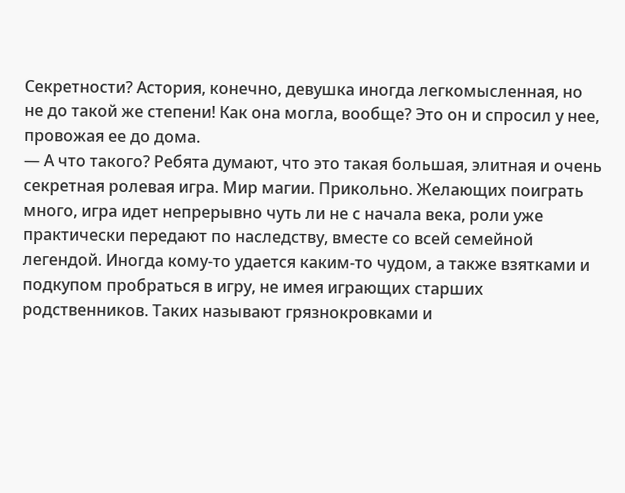Секретности? Астория, конечно, девушка иногда легкомысленная, но не до такой же степени! Как она могла, вообще? Это он и спросил у нее, провожая ее до дома.
— А что такого? Ребята думают, что это такая большая, элитная и очень секретная ролевая игра. Мир магии. Прикольно. Желающих поиграть много, игра идет непрерывно чуть ли не с начала века, роли уже практически передают по наследству, вместе со всей семейной легендой. Иногда кому-то удается каким-то чудом, а также взятками и подкупом пробраться в игру, не имея играющих старших родственников. Таких называют грязнокровками и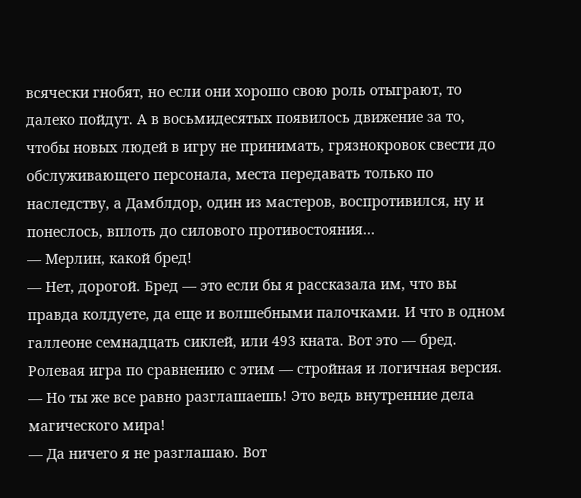всячески гнобят, но если они хорошо свою роль отыграют, то далеко пойдут. А в восьмидесятых появилось движение за то, чтобы новых людей в игру не принимать, грязнокровок свести до обслуживающего персонала, места передавать только по наследству, а Дамблдор, один из мастеров, воспротивился, ну и понеслось, вплоть до силового противостояния…
— Мерлин, какой бред!
— Нет, дорогой. Бред — это если бы я рассказала им, что вы правда колдуете, да еще и волшебными палочками. И что в одном галлеоне семнадцать сиклей, или 493 кната. Вот это — бред. Ролевая игра по сравнению с этим — стройная и логичная версия.
— Но ты же все равно разглашаешь! Это ведь внутренние дела магического мира!
— Да ничего я не разглашаю. Вот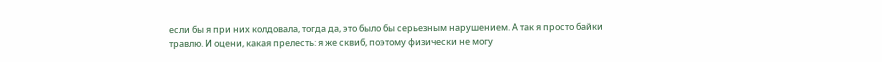если бы я при них колдовала, тогда да, это было бы серьезным нарушением. А так я просто байки травлю. И оцени, какая прелесть: я же сквиб, поэтому физически не могу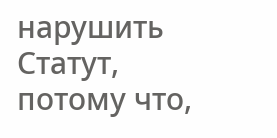нарушить Статут, потому что,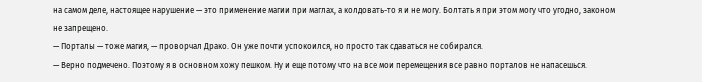на самом деле, настоящее нарушение — это применение магии при маглах, а колдовать-то я и не могу. Болтать я при этом могу что угодно, законом не запрещено.
— Порталы — тоже магия, — проворчал Драко. Он уже почти успокоился, но просто так сдаваться не собирался.
— Верно подмечено. Поэтому я в основном хожу пешком. Ну и еще потому что на все мои перемещения все равно порталов не напасешься.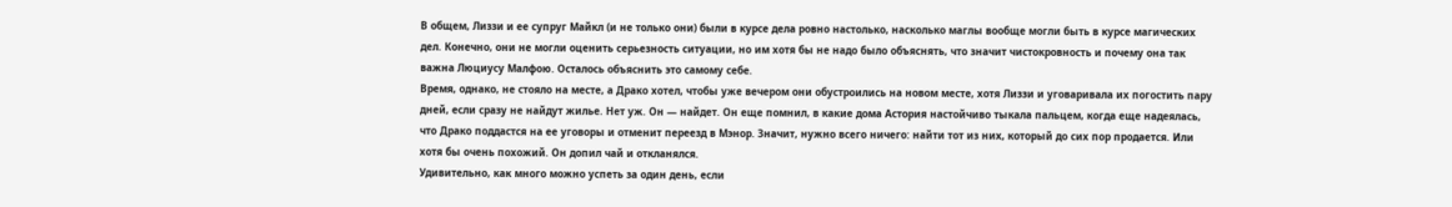В общем, Лиззи и ее супруг Майкл (и не только они) были в курсе дела ровно настолько, насколько маглы вообще могли быть в курсе магических дел. Конечно, они не могли оценить серьезность ситуации, но им хотя бы не надо было объяснять, что значит чистокровность и почему она так важна Люциусу Малфою. Осталось объяснить это самому себе.
Время, однако, не стояло на месте, а Драко хотел, чтобы уже вечером они обустроились на новом месте, хотя Лиззи и уговаривала их погостить пару дней, если сразу не найдут жилье. Нет уж. Он — найдет. Он еще помнил, в какие дома Астория настойчиво тыкала пальцем, когда еще надеялась, что Драко поддастся на ее уговоры и отменит переезд в Мэнор. Значит, нужно всего ничего: найти тот из них, который до сих пор продается. Или хотя бы очень похожий. Он допил чай и откланялся.
Удивительно, как много можно успеть за один день, если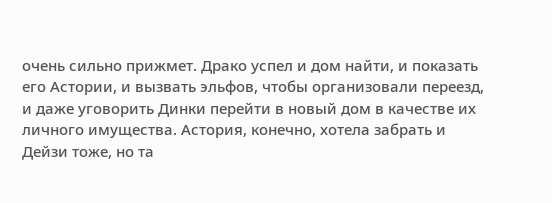очень сильно прижмет. Драко успел и дом найти, и показать его Астории, и вызвать эльфов, чтобы организовали переезд, и даже уговорить Динки перейти в новый дом в качестве их личного имущества. Астория, конечно, хотела забрать и Дейзи тоже, но та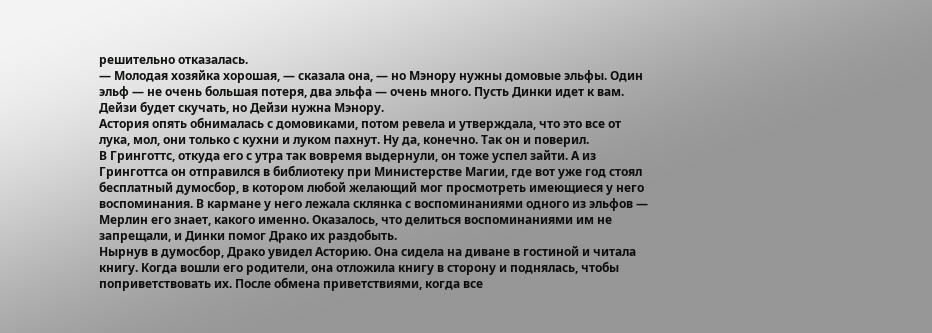решительно отказалась.
— Молодая хозяйка хорошая, — сказала она, — но Мэнору нужны домовые эльфы. Один эльф — не очень большая потеря, два эльфа — очень много. Пусть Динки идет к вам. Дейзи будет скучать, но Дейзи нужна Мэнору.
Астория опять обнималась с домовиками, потом ревела и утверждала, что это все от лука, мол, они только с кухни и луком пахнут. Ну да, конечно. Так он и поверил.
В Гринготтс, откуда его с утра так вовремя выдернули, он тоже успел зайти. А из Гринготтса он отправился в библиотеку при Министерстве Магии, где вот уже год стоял бесплатный думосбор, в котором любой желающий мог просмотреть имеющиеся у него воспоминания. В кармане у него лежала склянка с воспоминаниями одного из эльфов — Мерлин его знает, какого именно. Оказалось, что делиться воспоминаниями им не запрещали, и Динки помог Драко их раздобыть.
Нырнув в думосбор, Драко увидел Асторию. Она сидела на диване в гостиной и читала книгу. Когда вошли его родители, она отложила книгу в сторону и поднялась, чтобы поприветствовать их. После обмена приветствиями, когда все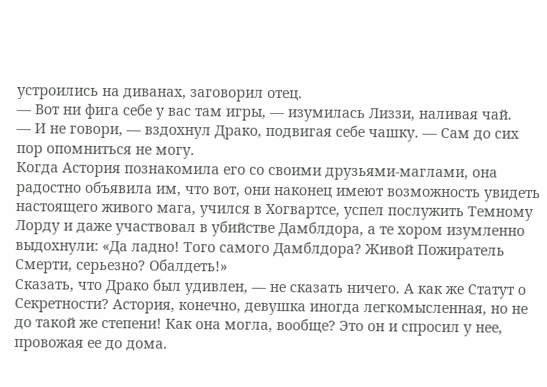устроились на диванах, заговорил отец.
— Вот ни фига себе у вас там игры, — изумилась Лиззи, наливая чай.
— И не говори, — вздохнул Драко, подвигая себе чашку. — Сам до сих пор опомниться не могу.
Когда Астория познакомила его со своими друзьями-маглами, она радостно объявила им, что вот, они наконец имеют возможность увидеть настоящего живого мага, учился в Хогвартсе, успел послужить Темному Лорду и даже участвовал в убийстве Дамблдора, а те хором изумленно выдохнули: «Да ладно! Того самого Дамблдора? Живой Пожиратель Смерти, серьезно? Обалдеть!»
Сказать, что Драко был удивлен, — не сказать ничего. А как же Статут о Секретности? Астория, конечно, девушка иногда легкомысленная, но не до такой же степени! Как она могла, вообще? Это он и спросил у нее, провожая ее до дома.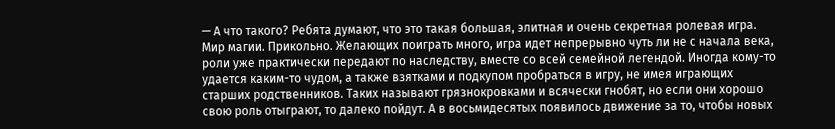— А что такого? Ребята думают, что это такая большая, элитная и очень секретная ролевая игра. Мир магии. Прикольно. Желающих поиграть много, игра идет непрерывно чуть ли не с начала века, роли уже практически передают по наследству, вместе со всей семейной легендой. Иногда кому-то удается каким-то чудом, а также взятками и подкупом пробраться в игру, не имея играющих старших родственников. Таких называют грязнокровками и всячески гнобят, но если они хорошо свою роль отыграют, то далеко пойдут. А в восьмидесятых появилось движение за то, чтобы новых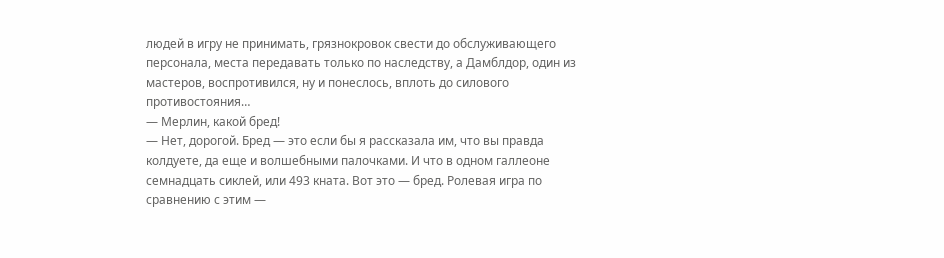людей в игру не принимать, грязнокровок свести до обслуживающего персонала, места передавать только по наследству, а Дамблдор, один из мастеров, воспротивился, ну и понеслось, вплоть до силового противостояния…
— Мерлин, какой бред!
— Нет, дорогой. Бред — это если бы я рассказала им, что вы правда колдуете, да еще и волшебными палочками. И что в одном галлеоне семнадцать сиклей, или 493 кната. Вот это — бред. Ролевая игра по сравнению с этим —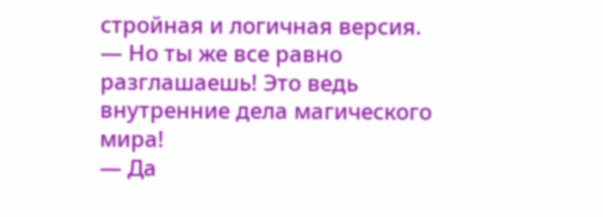стройная и логичная версия.
— Но ты же все равно разглашаешь! Это ведь внутренние дела магического мира!
— Да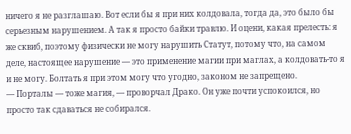ничего я не разглашаю. Вот если бы я при них колдовала, тогда да, это было бы серьезным нарушением. А так я просто байки травлю. И оцени, какая прелесть: я же сквиб, поэтому физически не могу нарушить Статут, потому что, на самом деле, настоящее нарушение — это применение магии при маглах, а колдовать-то я и не могу. Болтать я при этом могу что угодно, законом не запрещено.
— Порталы — тоже магия, — проворчал Драко. Он уже почти успокоился, но просто так сдаваться не собирался.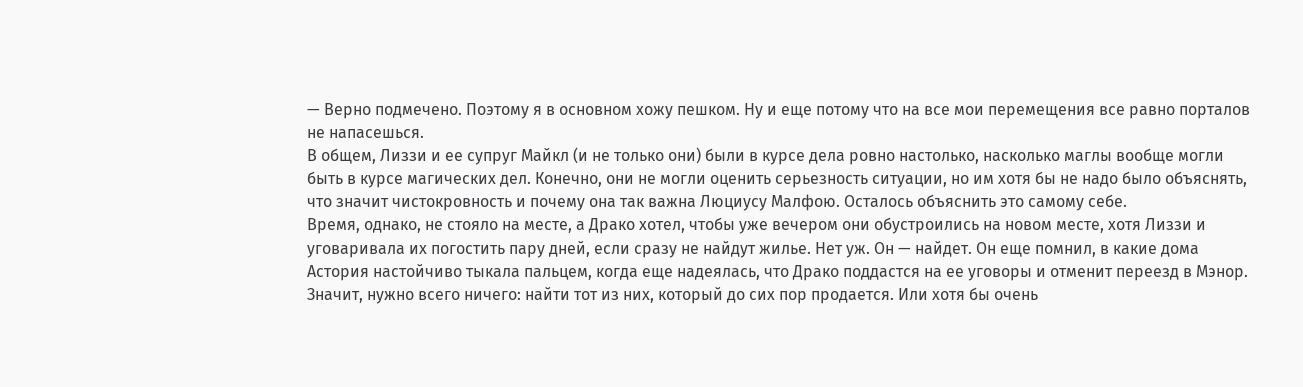— Верно подмечено. Поэтому я в основном хожу пешком. Ну и еще потому что на все мои перемещения все равно порталов не напасешься.
В общем, Лиззи и ее супруг Майкл (и не только они) были в курсе дела ровно настолько, насколько маглы вообще могли быть в курсе магических дел. Конечно, они не могли оценить серьезность ситуации, но им хотя бы не надо было объяснять, что значит чистокровность и почему она так важна Люциусу Малфою. Осталось объяснить это самому себе.
Время, однако, не стояло на месте, а Драко хотел, чтобы уже вечером они обустроились на новом месте, хотя Лиззи и уговаривала их погостить пару дней, если сразу не найдут жилье. Нет уж. Он — найдет. Он еще помнил, в какие дома Астория настойчиво тыкала пальцем, когда еще надеялась, что Драко поддастся на ее уговоры и отменит переезд в Мэнор. Значит, нужно всего ничего: найти тот из них, который до сих пор продается. Или хотя бы очень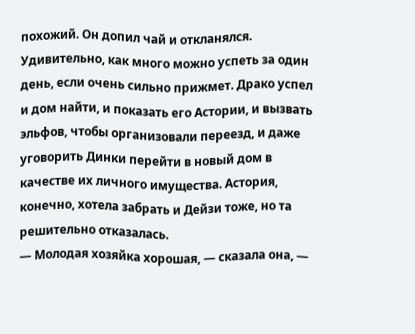похожий. Он допил чай и откланялся.
Удивительно, как много можно успеть за один день, если очень сильно прижмет. Драко успел и дом найти, и показать его Астории, и вызвать эльфов, чтобы организовали переезд, и даже уговорить Динки перейти в новый дом в качестве их личного имущества. Астория, конечно, хотела забрать и Дейзи тоже, но та решительно отказалась.
— Молодая хозяйка хорошая, — сказала она, —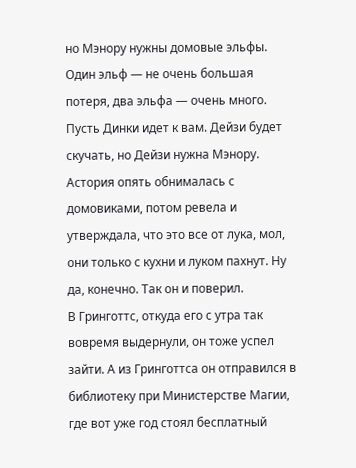но Мэнору нужны домовые эльфы. Один эльф — не очень большая потеря, два эльфа — очень много. Пусть Динки идет к вам. Дейзи будет скучать, но Дейзи нужна Мэнору.
Астория опять обнималась с домовиками, потом ревела и утверждала, что это все от лука, мол, они только с кухни и луком пахнут. Ну да, конечно. Так он и поверил.
В Гринготтс, откуда его с утра так вовремя выдернули, он тоже успел зайти. А из Гринготтса он отправился в библиотеку при Министерстве Магии, где вот уже год стоял бесплатный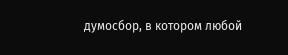думосбор, в котором любой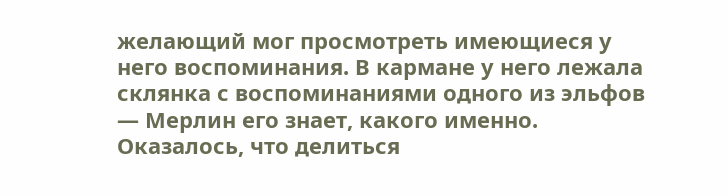желающий мог просмотреть имеющиеся у него воспоминания. В кармане у него лежала склянка с воспоминаниями одного из эльфов — Мерлин его знает, какого именно. Оказалось, что делиться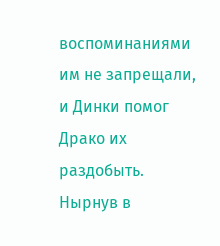воспоминаниями им не запрещали, и Динки помог Драко их раздобыть.
Нырнув в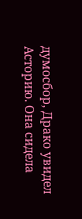думосбор, Драко увидел Асторию. Она сидела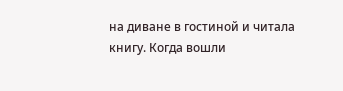на диване в гостиной и читала книгу. Когда вошли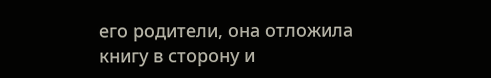его родители, она отложила книгу в сторону и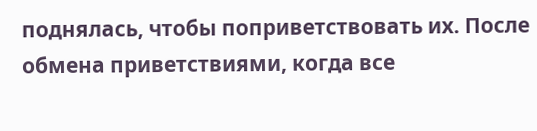поднялась, чтобы поприветствовать их. После обмена приветствиями, когда все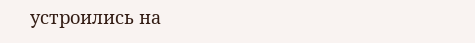устроились на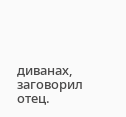диванах, заговорил отец.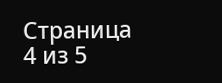Страница 4 из 5